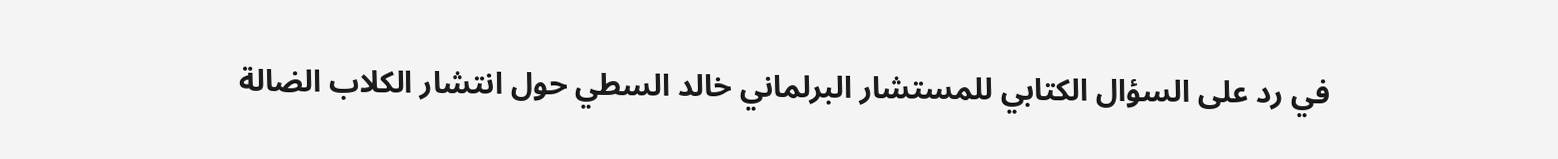في رد على السؤال الكتابي للمستشار البرلماني خالد السطي حول انتشار الكلاب الضالة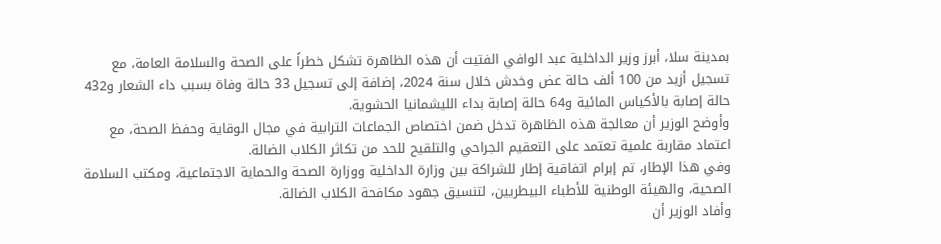بمدينة سلا، أبرز وزير الداخلية عبد الوافي الفتيت أن هذه الظاهرة تشكل خطراً على الصحة والسلامة العامة، مع تسجيل أزيد من 100 ألف حالة عض وخدش خلال سنة 2024، إضافة إلى تسجيل 33 حالة وفاة بسبب داء الشعار و432 حالة إصابة بالأكياس المائية و64 حالة إصابة بداء الليشمانيا الحشوية.
وأوضح الوزير أن معالجة هذه الظاهرة تدخل ضمن اختصاص الجماعات الترابية في مجال الوقاية وحفظ الصحة، مع اعتماد مقاربة علمية تعتمد على التعقيم الجراحي والتلقيح للحد من تكاثر الكلاب الضالة.
وفي هذا الإطار، تم إبرام اتفاقية إطار للشراكة بين وزارة الداخلية ووزارة الصحة والحماية الاجتماعية، ومكتب السلامة الصحية، والهيئة الوطنية للأطباء البيطريين، لتنسيق جهود مكافحة الكلاب الضالة.
وأفاد الوزير أن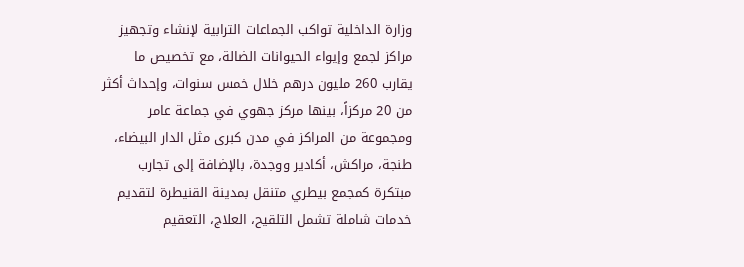وزارة الداخلية تواكب الجماعات الترابية لإنشاء وتجهيز مراكز لجمع وإيواء الحيوانات الضالة، مع تخصيص ما يقارب 260 مليون درهم خلال خمس سنوات، وإحداث أكثر من 20 مركزاً، بينها مركز جهوي في جماعة عامر ومجموعة من المراكز في مدن كبرى مثل الدار البيضاء، طنجة، مراكش، أكادير ووجدة، بالإضافة إلى تجارب مبتكرة كمجمع بيطري متنقل بمدينة القنيطرة لتقديم خدمات شاملة تشمل التلقيح، العلاج، التعقيم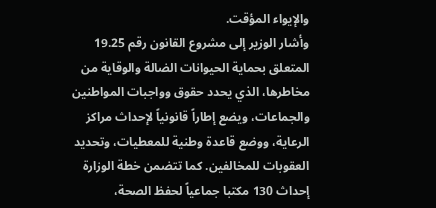والإيواء المؤقت.
وأشار الوزير إلى مشروع القانون رقم 19.25 المتعلق بحماية الحيوانات الضالة والوقاية من مخاطرها، الذي يحدد حقوق وواجبات المواطنين والجماعات، ويضع إطاراً قانونياً لإحداث مراكز الرعاية، ووضع قاعدة وطنية للمعطيات، وتحديد العقوبات للمخالفين. كما تتضمن خطة الوزارة إحداث 130 مكتبا جماعياً لحفظ الصحة،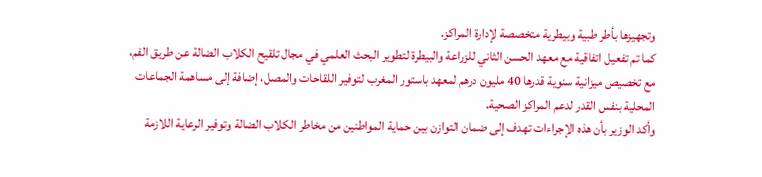وتجهيزها بأطر طبية وبيطرية متخصصة لإدارة المراكز.
كما تم تفعيل اتفاقية مع معهد الحسن الثاني للزراعة والبيطرة لتطوير البحث العلمي في مجال تلقيح الكلاب الضالة عن طريق الفم، مع تخصيص ميزانية سنوية قدرها 40 مليون درهم لمعهد باستور المغرب لتوفير اللقاحات والمصل، إضافة إلى مساهمة الجماعات المحلية بنفس القدر لدعم المراكز الصحية.
وأكد الوزير بأن هذه الإجراءات تهدف إلى ضمان التوازن بين حماية المواطنين من مخاطر الكلاب الضالة وتوفير الرعاية اللازمة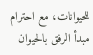للحيوانات، مع احترام مبدأ الرفق بالحيوان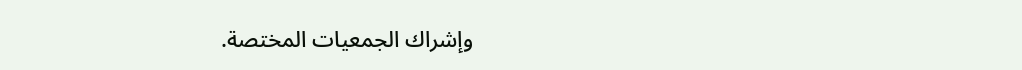وإشراك الجمعيات المختصة.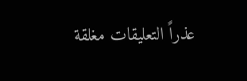عذراً التعليقات مغلقة